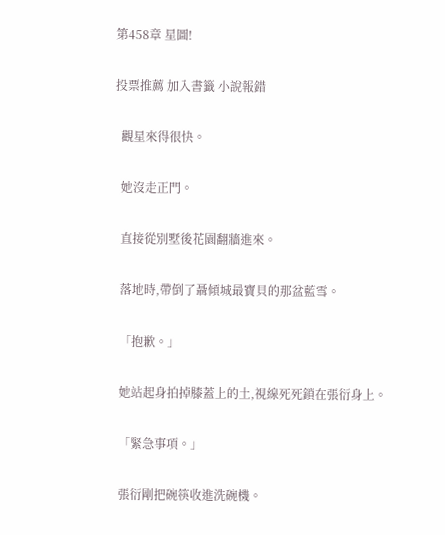第458章 星圖!

投票推薦 加入書籤 小說報錯

  觀星來得很快。

  她沒走正門。

  直接從別墅後花園翻牆進來。

  落地時,帶倒了聶傾城最寶貝的那盆藍雪。

  「抱歉。」

  她站起身拍掉膝蓋上的土,視線死死鎖在張衍身上。

  「緊急事項。」

  張衍剛把碗筷收進洗碗機。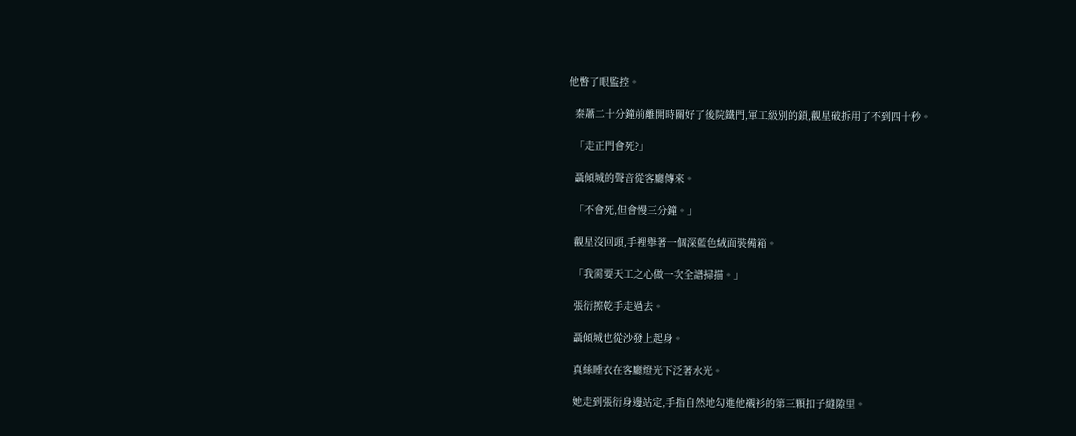他瞥了眼監控。

  秦蕭二十分鐘前離開時關好了後院鐵門,軍工級別的鎖,觀星破拆用了不到四十秒。

  「走正門會死?」

  聶傾城的聲音從客廳傳來。

  「不會死,但會慢三分鐘。」

  觀星沒回頭,手裡舉著一個深藍色絨面裝備箱。

  「我需要天工之心做一次全譜掃描。」

  張衍擦乾手走過去。

  聶傾城也從沙發上起身。

  真絲睡衣在客廳燈光下泛著水光。

  她走到張衍身邊站定,手指自然地勾進他襯衫的第三顆扣子縫隙里。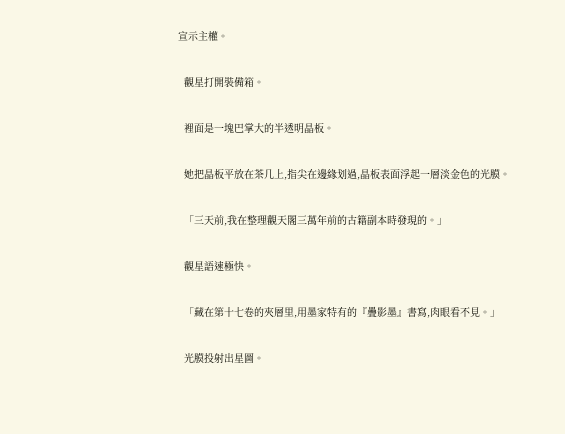宣示主權。

  觀星打開裝備箱。

  裡面是一塊巴掌大的半透明晶板。

  她把晶板平放在茶几上,指尖在邊緣划過,晶板表面浮起一層淡金色的光膜。

  「三天前,我在整理觀天閣三萬年前的古籍副本時發現的。」

  觀星語速極快。

  「藏在第十七卷的夾層里,用墨家特有的『疊影墨』書寫,肉眼看不見。」

  光膜投射出星圖。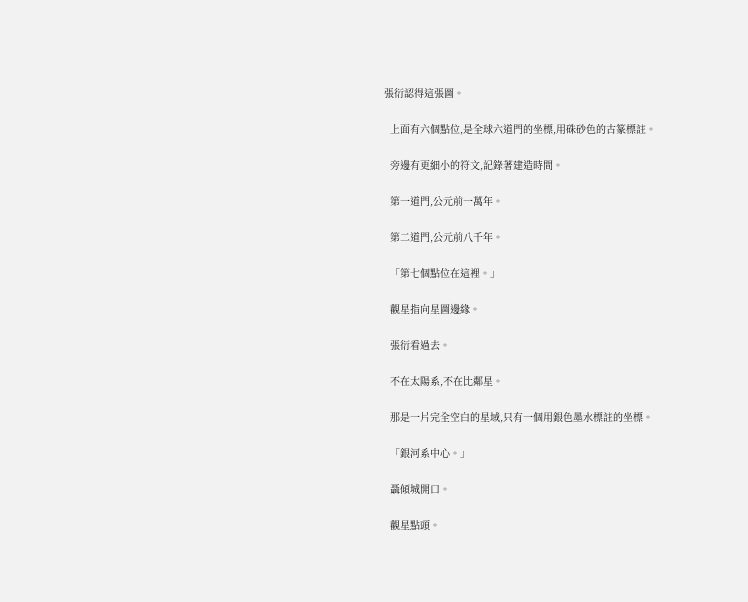張衍認得這張圖。

  上面有六個點位,是全球六道門的坐標,用硃砂色的古篆標註。

  旁邊有更細小的符文,記錄著建造時間。

  第一道門,公元前一萬年。

  第二道門,公元前八千年。

  「第七個點位在這裡。」

  觀星指向星圖邊緣。

  張衍看過去。

  不在太陽系,不在比鄰星。

  那是一片完全空白的星域,只有一個用銀色墨水標註的坐標。

  「銀河系中心。」

  聶傾城開口。

  觀星點頭。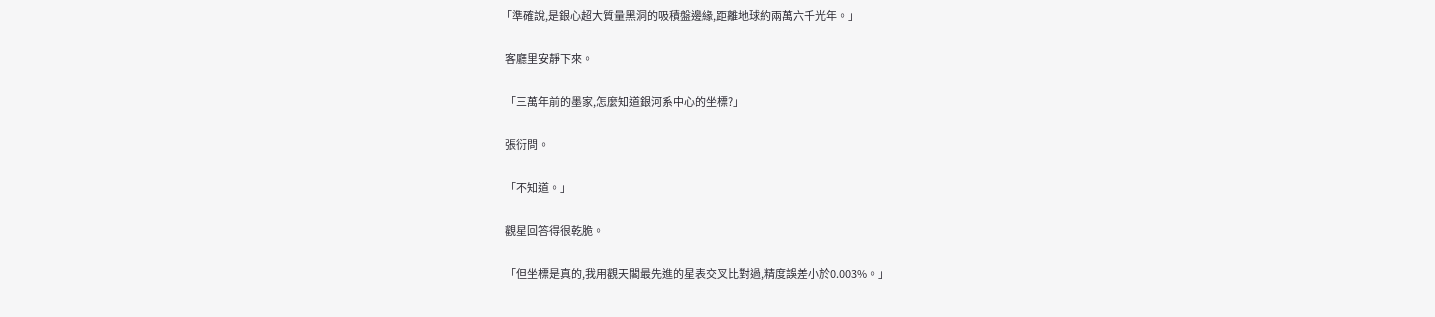「準確說,是銀心超大質量黑洞的吸積盤邊緣,距離地球約兩萬六千光年。」

  客廳里安靜下來。

  「三萬年前的墨家,怎麼知道銀河系中心的坐標?」

  張衍問。

  「不知道。」

  觀星回答得很乾脆。

  「但坐標是真的,我用觀天閣最先進的星表交叉比對過,精度誤差小於0.003%。」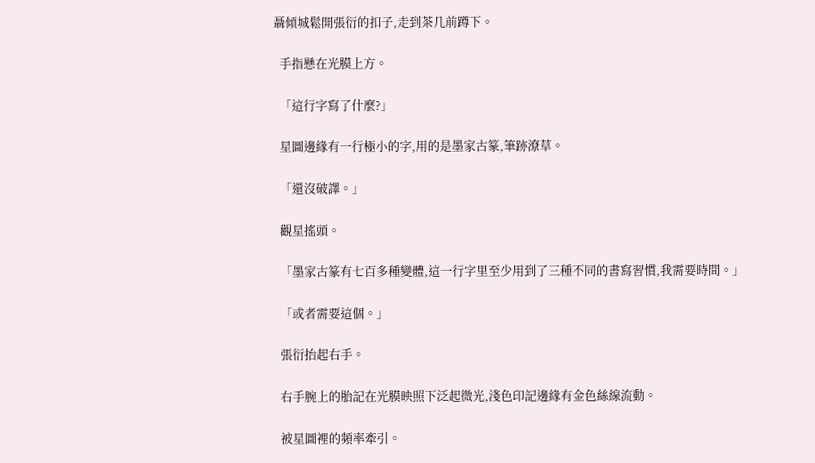聶傾城鬆開張衍的扣子,走到茶几前蹲下。

  手指懸在光膜上方。

  「這行字寫了什麼?」

  星圖邊緣有一行極小的字,用的是墨家古篆,筆跡潦草。

  「還沒破譯。」

  觀星搖頭。

  「墨家古篆有七百多種變體,這一行字里至少用到了三種不同的書寫習慣,我需要時間。」

  「或者需要這個。」

  張衍抬起右手。

  右手腕上的胎記在光膜映照下泛起微光,淺色印記邊緣有金色絲線流動。

  被星圖裡的頻率牽引。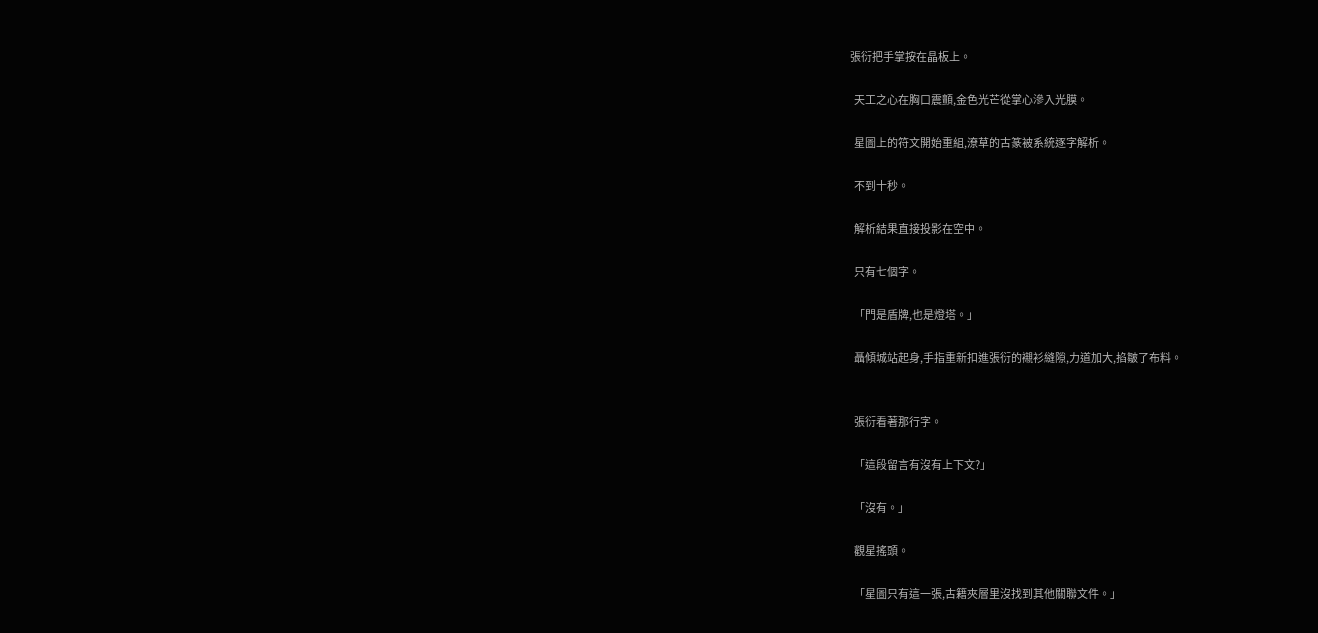張衍把手掌按在晶板上。

  天工之心在胸口震顫,金色光芒從掌心滲入光膜。

  星圖上的符文開始重組,潦草的古篆被系統逐字解析。

  不到十秒。

  解析結果直接投影在空中。

  只有七個字。

  「門是盾牌,也是燈塔。」

  聶傾城站起身,手指重新扣進張衍的襯衫縫隙,力道加大,掐皺了布料。


  張衍看著那行字。

  「這段留言有沒有上下文?」

  「沒有。」

  觀星搖頭。

  「星圖只有這一張,古籍夾層里沒找到其他關聯文件。」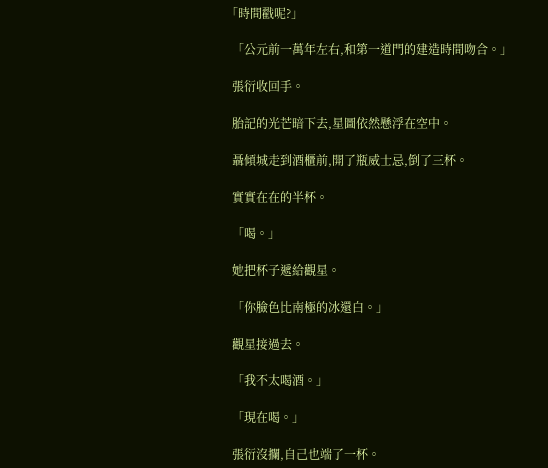「時間戳呢?」

  「公元前一萬年左右,和第一道門的建造時間吻合。」

  張衍收回手。

  胎記的光芒暗下去,星圖依然懸浮在空中。

  聶傾城走到酒櫃前,開了瓶威士忌,倒了三杯。

  實實在在的半杯。

  「喝。」

  她把杯子遞給觀星。

  「你臉色比南極的冰還白。」

  觀星接過去。

  「我不太喝酒。」

  「現在喝。」

  張衍沒攔,自己也端了一杯。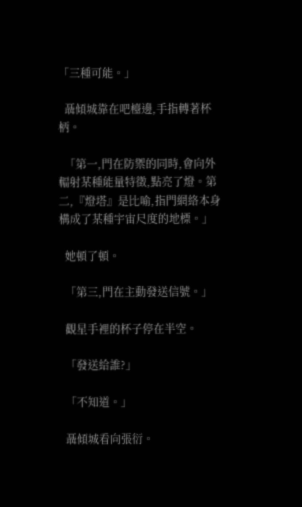「三種可能。」

  聶傾城靠在吧檯邊,手指轉著杯柄。

  「第一,門在防禦的同時,會向外輻射某種能量特徵,點亮了燈。第二,『燈塔』是比喻,指門網絡本身構成了某種宇宙尺度的地標。」

  她頓了頓。

  「第三,門在主動發送信號。」

  觀星手裡的杯子停在半空。

  「發送給誰?」

  「不知道。」

  聶傾城看向張衍。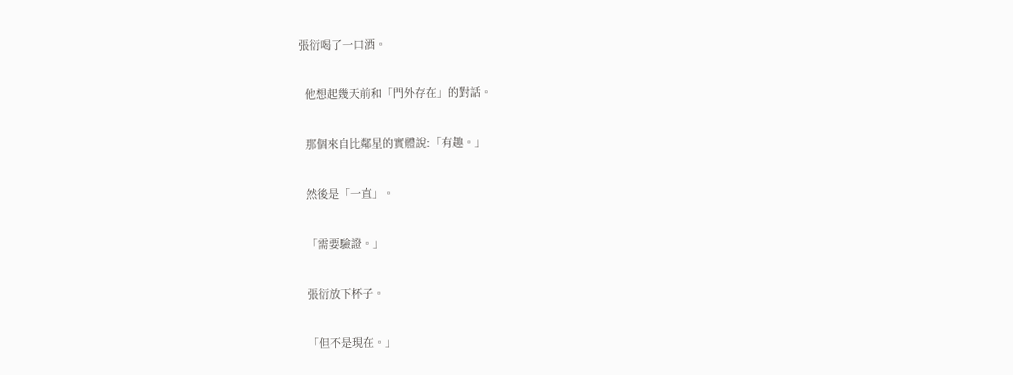張衍喝了一口酒。

  他想起幾天前和「門外存在」的對話。

  那個來自比鄰星的實體說:「有趣。」

  然後是「一直」。

  「需要驗證。」

  張衍放下杯子。

  「但不是現在。」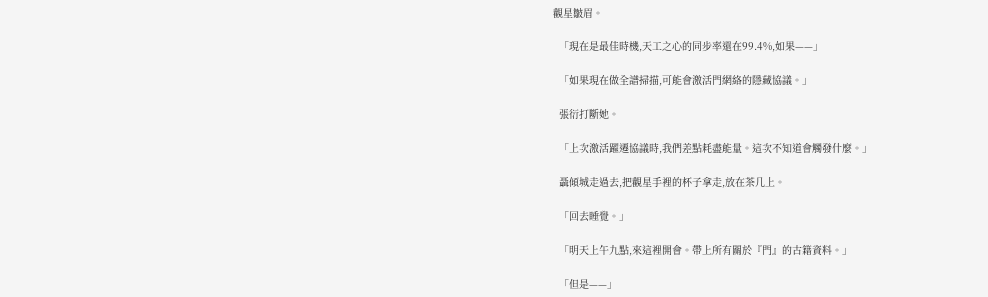觀星皺眉。

  「現在是最佳時機,天工之心的同步率還在99.4%,如果——」

  「如果現在做全譜掃描,可能會激活門網絡的隱藏協議。」

  張衍打斷她。

  「上次激活躍遷協議時,我們差點耗盡能量。這次不知道會觸發什麼。」

  聶傾城走過去,把觀星手裡的杯子拿走,放在茶几上。

  「回去睡覺。」

  「明天上午九點,來這裡開會。帶上所有關於『門』的古籍資料。」

  「但是——」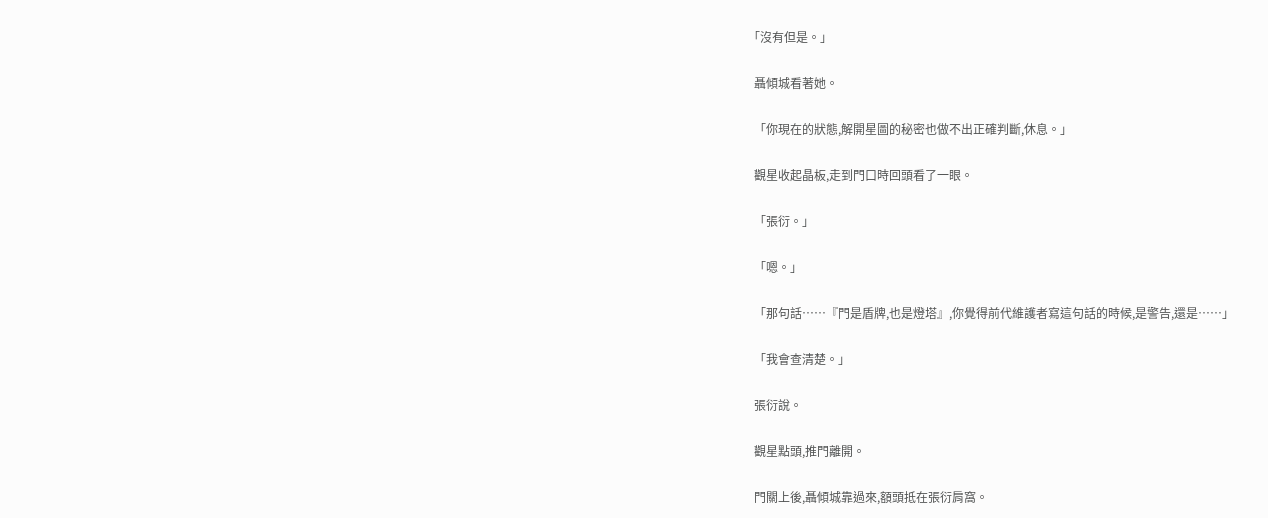「沒有但是。」

  聶傾城看著她。

  「你現在的狀態,解開星圖的秘密也做不出正確判斷,休息。」

  觀星收起晶板,走到門口時回頭看了一眼。

  「張衍。」

  「嗯。」

  「那句話……『門是盾牌,也是燈塔』,你覺得前代維護者寫這句話的時候,是警告,還是……」

  「我會查清楚。」

  張衍說。

  觀星點頭,推門離開。

  門關上後,聶傾城靠過來,額頭抵在張衍肩窩。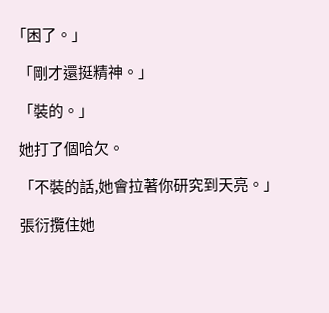「困了。」

  「剛才還挺精神。」

  「裝的。」

  她打了個哈欠。

  「不裝的話,她會拉著你研究到天亮。」

  張衍攬住她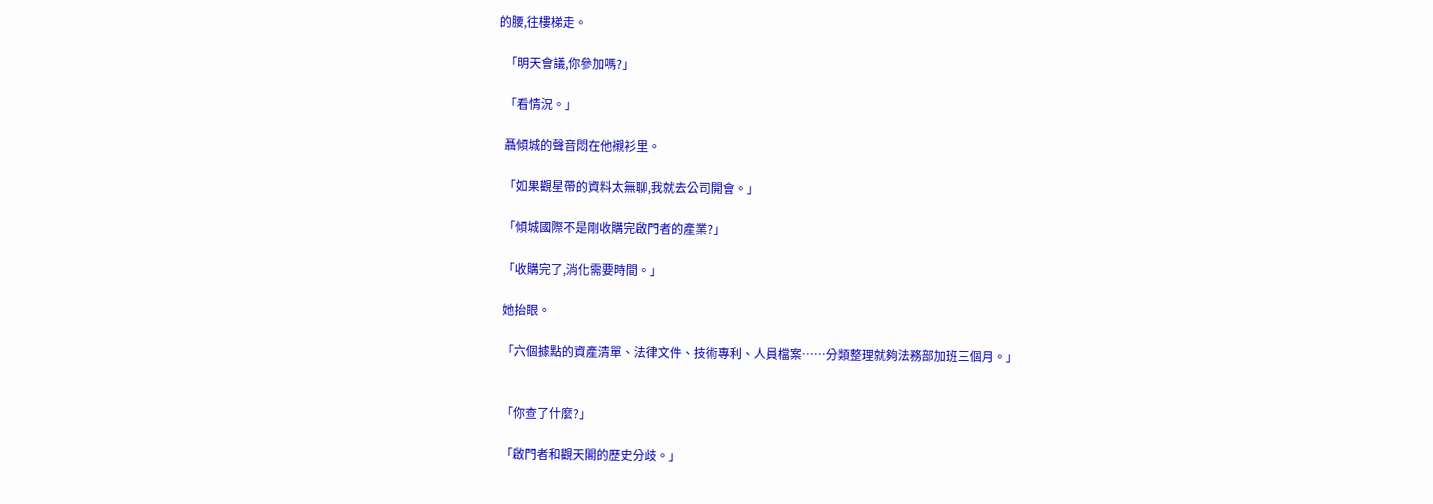的腰,往樓梯走。

  「明天會議,你參加嗎?」

  「看情況。」

  聶傾城的聲音悶在他襯衫里。

  「如果觀星帶的資料太無聊,我就去公司開會。」

  「傾城國際不是剛收購完啟門者的產業?」

  「收購完了,消化需要時間。」

  她抬眼。

  「六個據點的資產清單、法律文件、技術專利、人員檔案……分類整理就夠法務部加班三個月。」


  「你查了什麼?」

  「啟門者和觀天閣的歷史分歧。」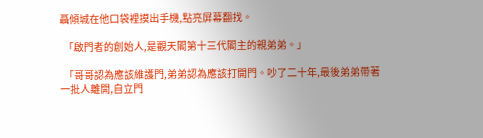聶傾城在他口袋裡摸出手機,點亮屏幕翻找。

  「啟門者的創始人,是觀天閣第十三代閣主的親弟弟。」

  「哥哥認為應該維護門,弟弟認為應該打開門。吵了二十年,最後弟弟帶著一批人離開,自立門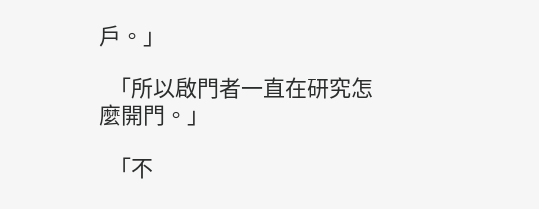戶。」

  「所以啟門者一直在研究怎麼開門。」

  「不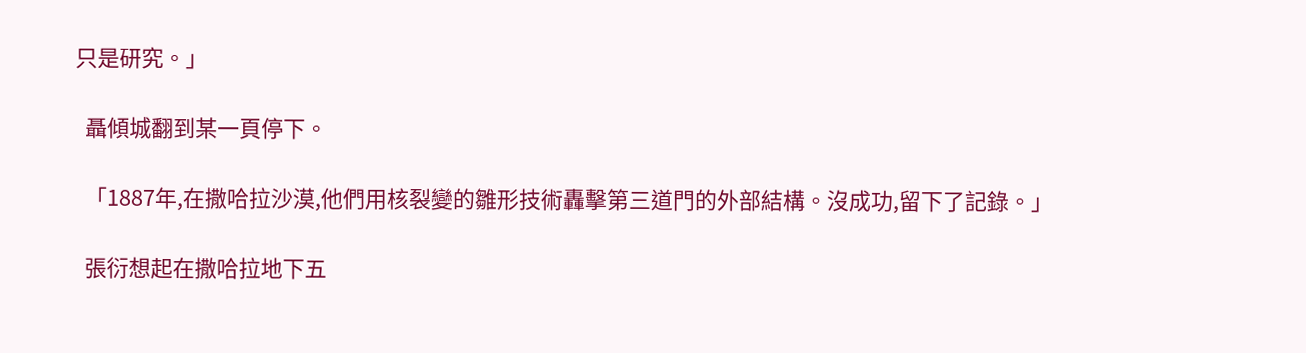只是研究。」

  聶傾城翻到某一頁停下。

  「1887年,在撒哈拉沙漠,他們用核裂變的雛形技術轟擊第三道門的外部結構。沒成功,留下了記錄。」

  張衍想起在撒哈拉地下五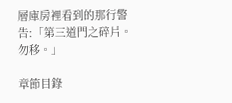層庫房裡看到的那行警告:「第三道門之碎片。勿移。」

章節目錄